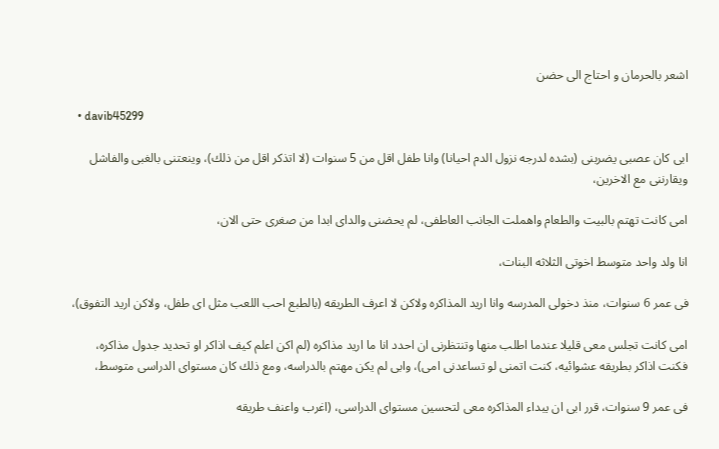اشعر بالحرمان و احتاج الى حضن

  • davib45299

ابى كان عصبى يضربنى (بشده لدرجه نزول الدم احيانا) وانا طفل اقل من 5 سنوات (لا اتذكر اقل من ذلك)، وينعتنى بالغبى والفاشل ويقارننى مع الاخرين،

امى كانت تهتم بالبيت والطعام واهملت الجانب العاطفى، لم يحضنى والداى ابدا من صغرى حتى الان،

انا ولد واحد متوسط اخوتى الثلاثه البنات،

فى عمر 6 سنوات، منذ دخولى المدرسه وانا اريد المذاكره ولاكن لا اعرف الطريقه (بالطبع احب اللعب مثل اى طفل، ولاكن اريد التفوق)،

امى كانت تجلس معى قليلا عندما اطلب منها وتنتظرنى ان احدد انا ما اريد مذاكره (لم اكن اعلم كيف اذاكر او تحديد جدول مذاكره، فكنت اذاكر بطريقه عشوائيه، كنت اتمنى لو تساعدنى امى)، وابى لم يكن مهتم بالدراسه، ومع ذلك كان مستواى الدراسى متوسط،

فى عمر 9 سنوات، قرر ابى ان يبداء المذاكره معى لتحسين مستواى الدراسى، (اغرب واعنف طريقه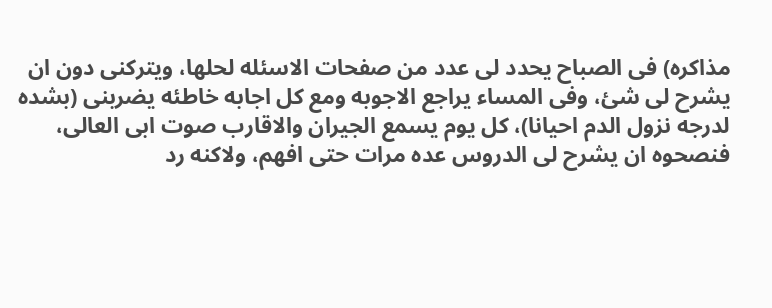مذاكره) فى الصباح يحدد لى عدد من صفحات الاسئله لحلها، ويتركنى دون ان يشرح لى شئ، وفى المساء يراجع الاجوبه ومع كل اجابه خاطئه يضربنى (بشده لدرجه نزول الدم احيانا)، كل يوم يسمع الجيران والاقارب صوت ابى العالى، فنصحوه ان يشرح لى الدروس عده مرات حتى افهم، ولاكنه رد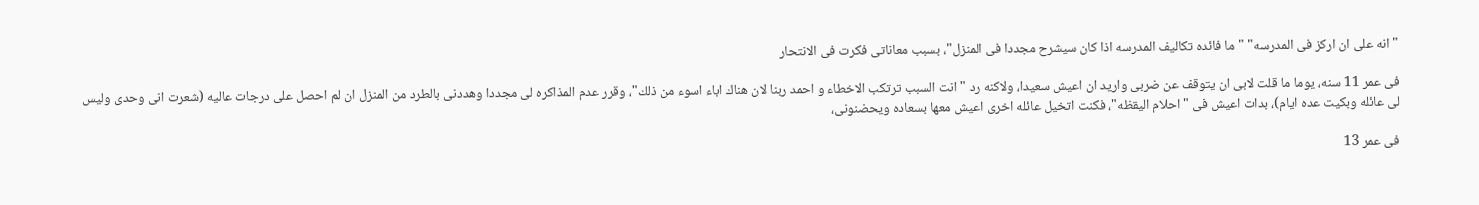"انه على ان اركز فى المدرسه" "ما فائده تكاليف المدرسه اذا كان سيشرح مجددا فى المنزل"، بسبب معاناتى فكرت فى الانتحار

فى عمر 11 سنه، يوما ما قلت لابى ان يتوقف عن ضربى واريد ان اعيش سعيدا، ولاكنه رد "انت السبب ترتكب الاخطاء و احمد ربنا لان هناك اباء اسوء من ذلك"، وقرر عدم المذاكره لى مجددا وهددنى بالطرد من المنزل ان لم احصل على درجات عاليه (شعرت انى وحدى وليس لى عائله وبكيت عده ايام)، بدات اعيش فى "احلام اليقظه"، فكنت اتخيل عائله اخرى اعيش معها بسعاده ويحضنونى،

فى عمر 13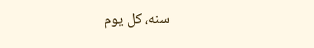سنه، كل يوم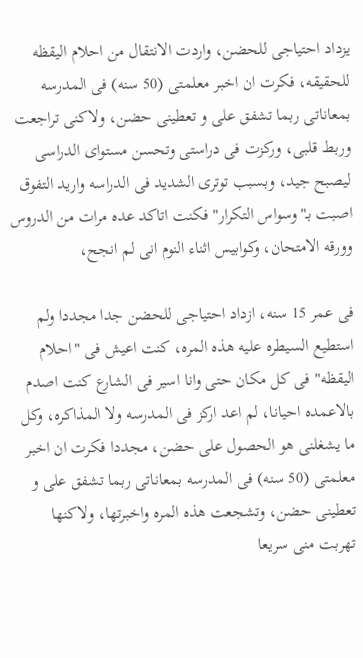يزداد احتياجى للحضن، واردت الانتقال من احلام اليقظه للحقيقه، فكرت ان اخبر معلمتى (50 سنه) فى المدرسه بمعاناتى ربما تشفق على و تعطينى حضن، ولاكنى تراجعت وربط قلبى، وركزت فى دراستى وتحسن مستواى الدراسى ليصبح جيد، وبسبب توترى الشديد فى الدراسه واريد التفوق اصبت بـ"وسواس التكرار" فكنت اتاكد عده مرات من الدروس وورقه الامتحان، وكوابيس اثناء النوم انى لم انجح،

فى عمر 15 سنه، ازداد احتياجى للحضن جدا مجددا ولم استطيع السيطره عليه هذه المره، كنت اعيش فى "احلام اليقظه" فى كل مكان حتى وانا اسير فى الشارع كنت اصدم بالاعمده احيانا، لم اعد اركز فى المدرسه ولا المذاكره، وكل ما يشغلنى هو الحصول على حضن، مجددا فكرت ان اخبر معلمتى (50 سنه) فى المدرسه بمعاناتى ربما تشفق على و تعطينى حضن، وتشجعت هذه المره واخبرتها، ولاكنها تهربت منى سريعا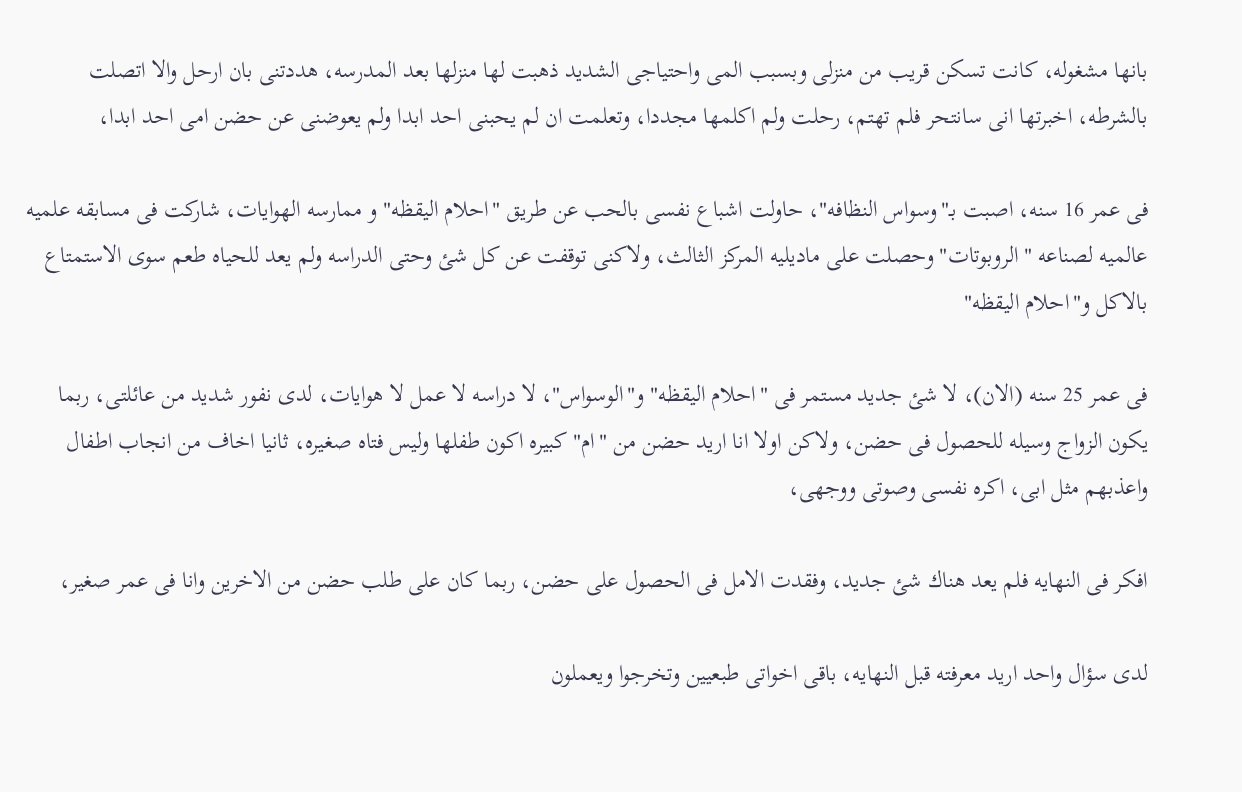بانها مشغوله، كانت تسكن قريب من منزلى وبسبب المى واحتياجى الشديد ذهبت لها منزلها بعد المدرسه، هددتنى بان ارحل والا اتصلت بالشرطه، اخبرتها انى سانتحر فلم تهتم، رحلت ولم اكلمها مجددا، وتعلمت ان لم يحبنى احد ابدا ولم يعوضنى عن حضن امى احد ابدا،

فى عمر 16 سنه، اصبت بـ"وسواس النظافه"، حاولت اشباع نفسى بالحب عن طريق "احلام اليقظه" و ممارسه الهوايات، شاركت فى مسابقه علميه عالميه لصناعه "الروبوتات" وحصلت على ماديليه المركز الثالث، ولاكنى توقفت عن كل شئ وحتى الدراسه ولم يعد للحياه طعم سوى الاستمتاع بالاكل و"احلام اليقظه"

فى عمر 25 سنه (الان)، لا شئ جديد مستمر فى "احلام اليقظه" و"الوسواس"، لا دراسه لا عمل لا هوايات، لدى نفور شديد من عائلتى، ربما يكون الزواج وسيله للحصول فى حضن، ولاكن اولا انا اريد حضن من "ام" كبيره اكون طفلها وليس فتاه صغيره، ثانيا اخاف من انجاب اطفال واعذبهم مثل ابى، اكره نفسى وصوتى ووجهى،

افكر فى النهايه فلم يعد هناك شئ جديد، وفقدت الامل فى الحصول على حضن، ربما كان على طلب حضن من الاخرين وانا فى عمر صغير،

لدى سؤال واحد اريد معرفته قبل النهايه، باقى اخواتى طبعيين وتخرجوا ويعملون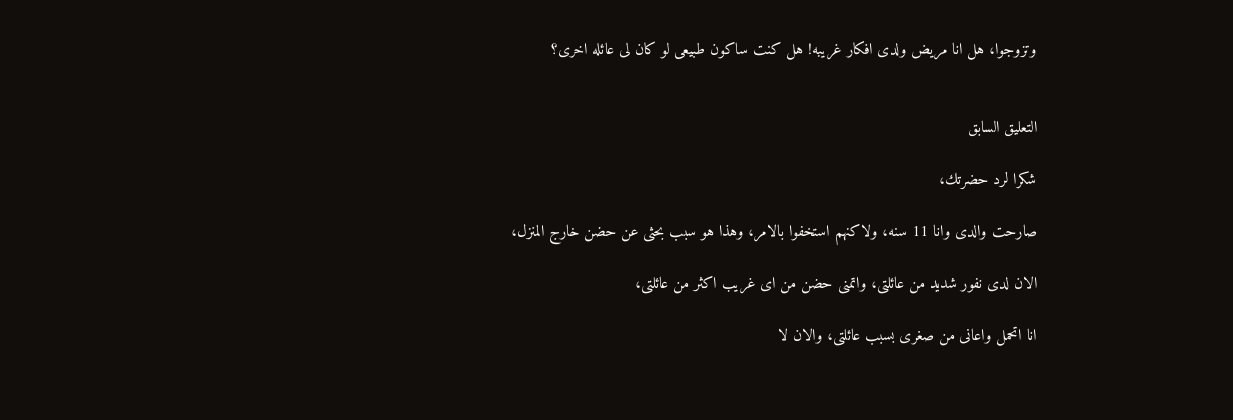وتزوجوا، هل انا مريض ولدى افكار غريبه! هل كنت ساكون طبيعى لو كان لى عائله اخرى؟


التعليق السابق

شكرا لرد حضرتك،

صارحت والدى وانا 11 سنه، ولاكنهم استخفوا بالامر، وهذا هو سبب بحثى عن حضن خارج المنزل،

الان لدى نفور شديد من عائلتى، واتمنى حضن من اى غريب اكثر من عائلتى،

انا اتحمل واعانى من صغرى بسبب عائلتى، والان لا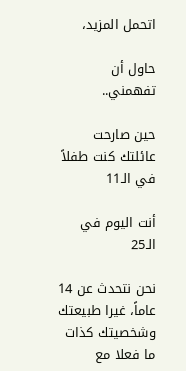اتحمل المزيد،

حاول أن تفهمني..

حين صارحت عائلتك كنت طفلاً في الـ11

أنت اليوم في الـ25

نحن نتحدث عن 14 عاماً، غيرا طبيعتك وشخصيتك كذات ما فعلا مع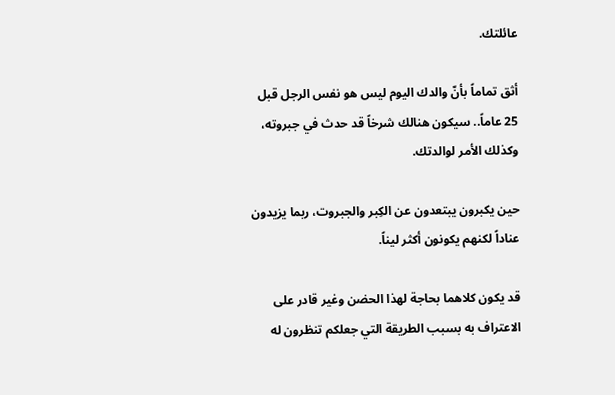عائلتك.

أثق تماماً بأنّ والدك اليوم ليس هو نفس الرجل قبل 25 عاماً.. سيكون هنالك شرخاً قد حدث في جبروته، وكذلك الأمر لوالدتك.

حين يكبرون يبتعدون عن الكِبر والجبروت، ربما يزيدون عناداً لكنهم يكونون أكثر ليناً.

قد يكون كلاهما بحاجة لهذا الحضن وغير قادر على الاعتراف به بسبب الطريقة التي جعلكم تنظرون له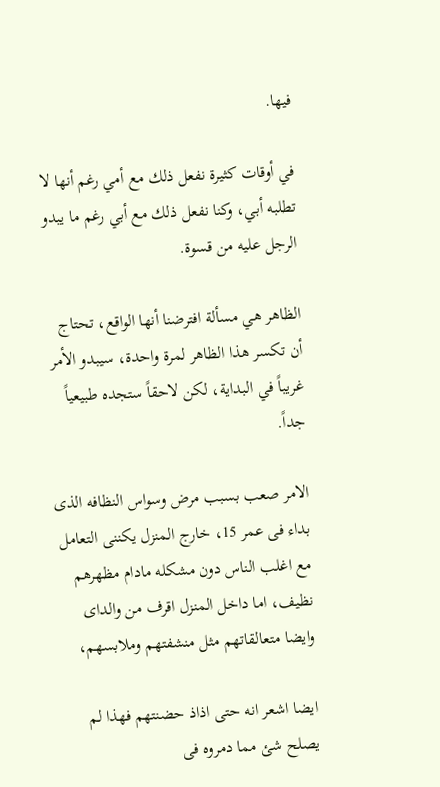فيها.

في أوقات كثيرة نفعل ذلك مع أمي رغم أنها لا تطلبه أبي، وكنا نفعل ذلك مع أبي رغم ما يبدو الرجل عليه من قسوة.

الظاهر هي مسألة افترضنا أنها الواقع، تحتاج أن تكسر هذا الظاهر لمرة واحدة، سيبدو الأمر غريباً في البداية، لكن لاحقاً ستجده طبيعياً جداً.

الامر صعب بسبب مرض وسواس النظافه الذى بداء فى عمر 15، خارج المنزل يكننى التعامل مع اغلب الناس دون مشكله مادام مظهرهم نظيف، اما داخل المنزل اقرف من والداى وايضا متعالقاتهم مثل منشفتهم وملابسهم،

ايضا اشعر انه حتى اذاذ حضنتهم فهذا لم يصلح شئ مما دمروه فى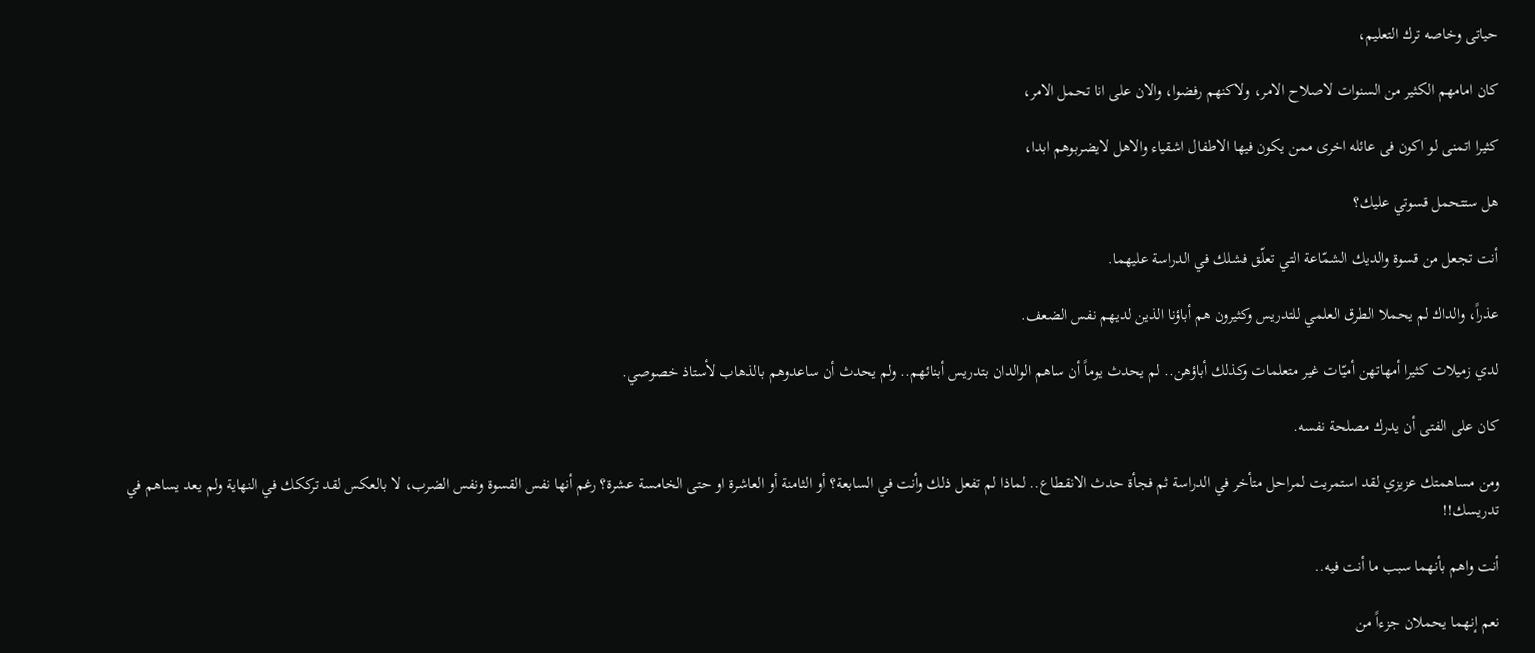حياتى وخاصه ترك التعليم،

كان امامهم الكثير من السنوات لاصلاح الامر، ولاكنهم رفضوا، والان على انا تحمل الامر،

كثيرا اتمنى لو اكون فى عائله اخرى ممن يكون فيها الاطفال اشقياء والاهل لايضربوهم ابدا،

هل ستتحمل قسوتي عليك؟

أنت تجعل من قسوة والديك الشمّاعة التي تعلّق فشلك في الدراسة عليهما.

عذراً، والداك لم يحملا الطرق العلمي للتدريس وكثيرون هم أباؤنا الذين لديهم نفس الضعف.

لدي زميلات كثيرا أمهاتهن أميّات غير متعلمات وكذلك أباؤهن.. لم يحدث يوماً أن ساهم الوالدان بتدريس أبنائهم.. ولم يحدث أن ساعدوهم بالذهاب لأستاذ خصوصي.

كان على الفتى أن يدرك مصلحة نفسه.

ومن مساهمتك عزيزي لقد استمريت لمراحل متأخر في الدراسة ثم فجأة حدث الانقطاع.. لماذا لم تفعل ذلك وأنت في السابعة؟ أو الثامنة أو العاشرة او حتى الخامسة عشرة؟ رغم أنها نفس القسوة ونفس الضرب، لا بالعكس لقد ترككك في النهاية ولم يعد يساهم في تدريسك!!

أنت واهم بأنهما سبب ما أنت فيه..

نعم إنهما يحملان جزءاً من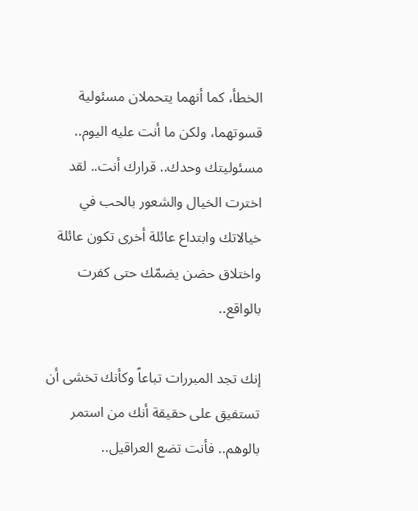الخطأ، كما أنهما يتحملان مسئولية قسوتهما، ولكن ما أنت عليه اليوم.. مسئوليتك وحدك.. قرارك أنت.. لقد اخترت الخيال والشعور بالحب في خيالاتك وابتداع عائلة أخرى تكون عائلة واختلاق حضن يضمّك حتى كفرت بالواقع..

إنك تجد المبررات تباعاً وكأنك تخشى أن تستفيق على حقيقة أنك من استمر بالوهم.. فأنت تضع العراقيل..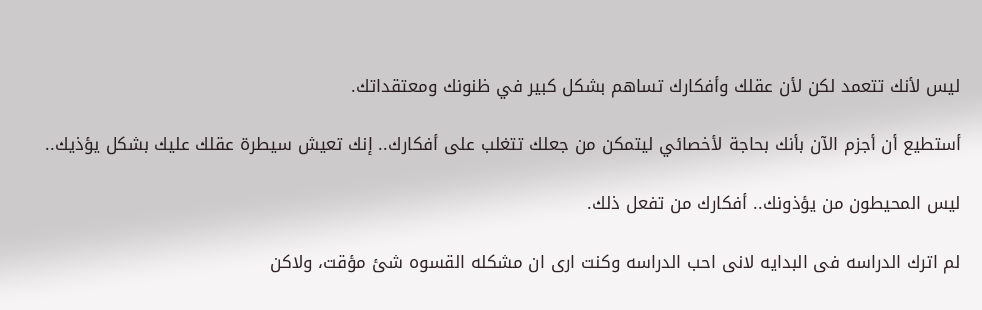ليس لأنك تتعمد لكن لأن عقلك وأفكارك تساهم بشكل كبير في ظنونك ومعتقداتك.

أستطيع أن أجزم الآن بأنك بحاجة لأخصائي ليتمكن من جعلك تتغلب على أفكارك.. إنك تعيش سيطرة عقلك عليك بشكل يؤذيك..

ليس المحيطون من يؤذونك.. أفكارك من تفعل ذلك.

لم اترك الدراسه فى البدايه لانى احب الدراسه وكنت ارى ان مشكله القسوه شئ مؤقت، ولاكن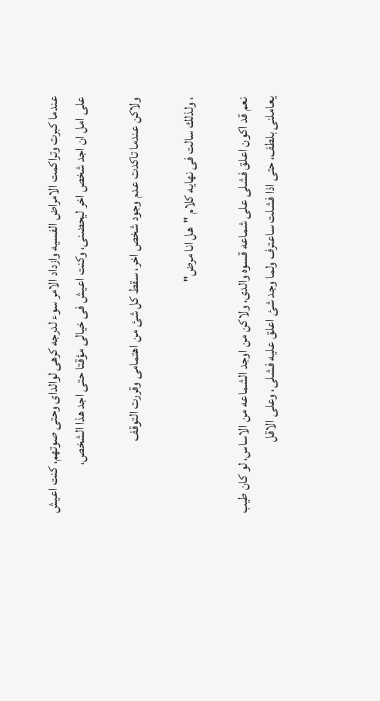عندما كبرت وتراكمت الامراض الفسيه وازداد الامر سوء لدرجه كرهى لوالداى وحتى صوتهم، كنت اعيش على امل ان اجد شخص اخر ليحضنى، وكنت اعيش فى خيالى مؤقتا حتى اجد هذا الشخص،

ولاكن عندما تاكدت عدم وجود شخص اخر، سقط كل شئ من اهتمامى وقررت التوقف

، ولذلك سالت فى نهايه كلام "هل انا مرض"

نعم قد اكون اعلق فشلى على شماعه قسوه والدى، ولاكن من اوجد الشماعه من الاساس، لو كان طيب يعاملنى بلطف، حتى اذا فشلت ساعترف ولما وجد شئ اعلق عليه فشلى، وعلى الاقل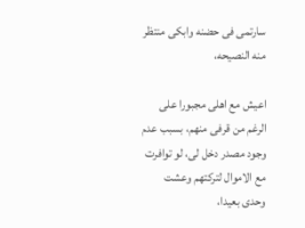سارتمى فى حضنه وابكى منتظر منه النصيحه،

اعيش مع اهلى مجبورا على الرغم من قرفى منهم، بسبب عدم وجود مصدر دخل لى، لو توافرت مع الاموال لتركتهم وعشت وحدى بعيدا،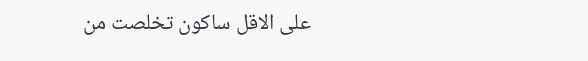على الاقل ساكون تخلصت من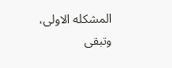المشكله الاولى، وتبقى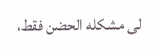لى مشكله الحضن فقط،